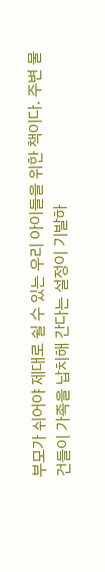부모가 쉬어야 제대로 쉴 수 있는 우리 아이들을 위한 책이다. 주변 물건들이 가족을 납치해 간다는 설정이 기발하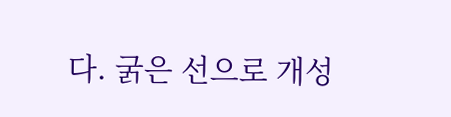다. 굵은 선으로 개성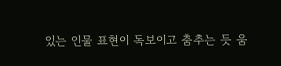있는 인물 표현이 독보이고 춤추는 듯 움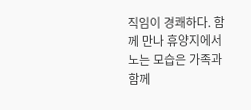직임이 경쾌하다. 함께 만나 휴양지에서 노는 모습은 가족과 함께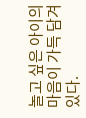놀고 싶은 아이의 마음이 가득 담겨있다.